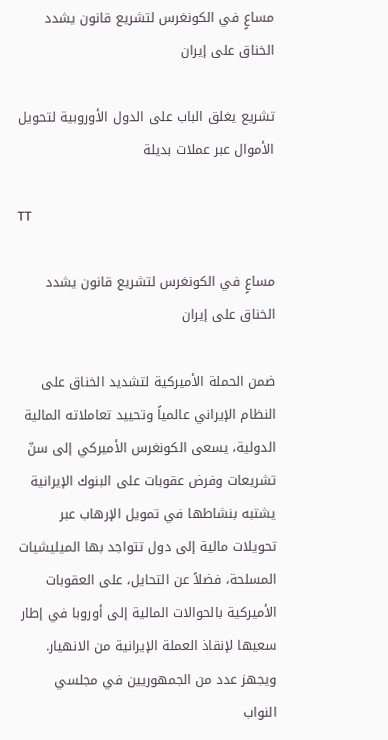مساعٍ في الكونغرس لتشريع قانون يشدد الخناق على إيران

تشريع يغلق الباب على الدول الأوروبية لتحويل الأموال عبر عملات بديلة

TT

مساعٍ في الكونغرس لتشريع قانون يشدد الخناق على إيران

ضمن الحملة الأميركية لتشديد الخناق على النظام الإيراني عالمياً وتحييد تعاملاته المالية الدولية، يسعى الكونغرس الأميركي إلى سنّ تشريعات وفرض عقوبات على البنوك الإيرانية يشتبه بنشاطها في تمويل الإرهاب عبر تحويلات مالية إلى دول تتواجد بها الميليشيات المسلحة، فضلاً عن التحايل، على العقوبات الأميركية بالحوالات المالية إلى أوروبا في إطار سعيها لإنقاذ العملة الإيرانية من الانهيار.
ويجهز عدد من الجمهوريين في مجلسي النواب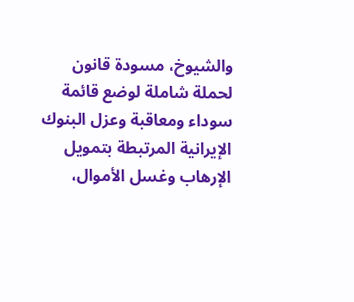والشيوخ، مسودة قانون لحملة شاملة لوضع قائمة سوداء ومعاقبة وعزل البنوك الإيرانية المرتبطة بتمويل الإرهاب وغسل الأموال،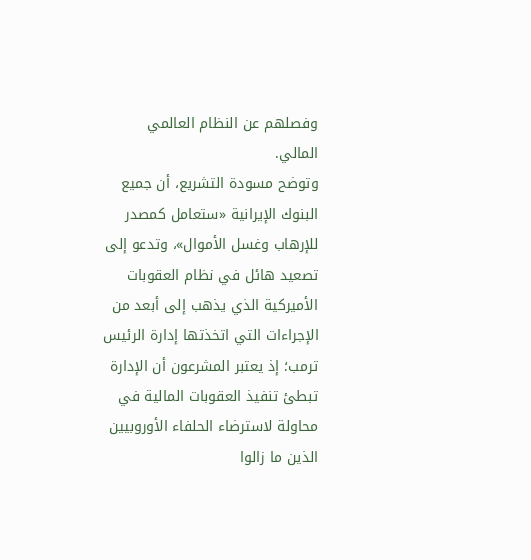وفصلهم عن النظام العالمي المالي.
وتوضح مسودة التشريع، أن جميع البنوك الإيرانية «ستعامل كمصدر للإرهاب وغسل الأموال»، وتدعو إلى تصعيد هائل في نظام العقوبات الأميركية الذي يذهب إلى أبعد من الإجراءات التي اتخذتها إدارة الرئيس ترمب؛ إذ يعتبر المشرعون أن الإدارة تبطئ تنفيذ العقوبات المالية في محاولة لاسترضاء الحلفاء الأوروبيين الذين ما زالوا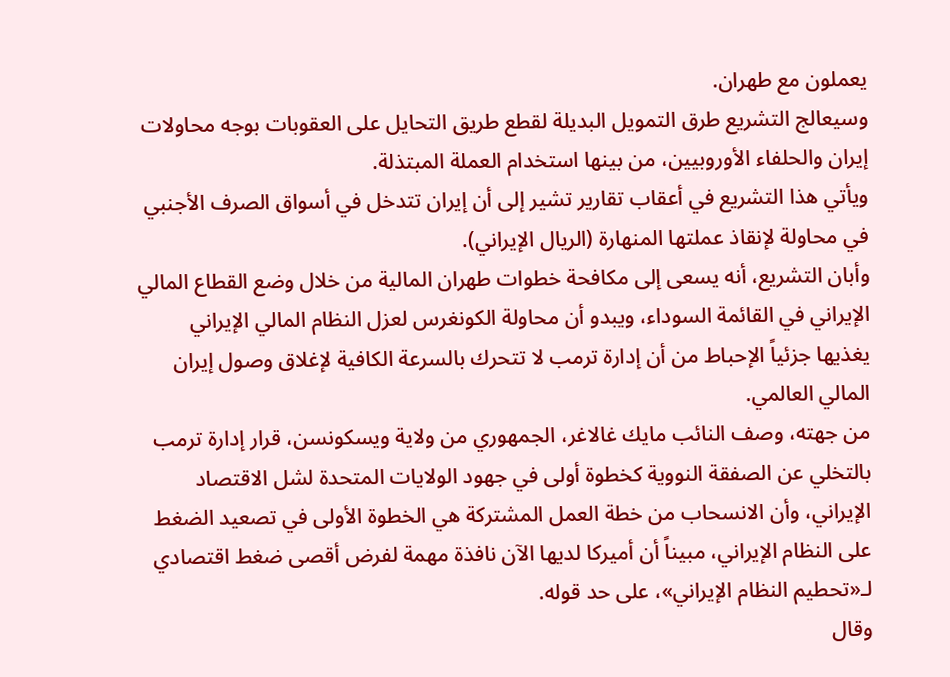يعملون مع طهران.
وسيعالج التشريع طرق التمويل البديلة لقطع طريق التحايل على العقوبات بوجه محاولات إيران والحلفاء الأوروبيين، من بينها استخدام العملة المبتذلة.
ويأتي هذا التشريع في أعقاب تقارير تشير إلى أن إيران تتدخل في أسواق الصرف الأجنبي في محاولة لإنقاذ عملتها المنهارة (الريال الإيراني).
وأبان التشريع، أنه يسعى إلى مكافحة خطوات طهران المالية من خلال وضع القطاع المالي الإيراني في القائمة السوداء، ويبدو أن محاولة الكونغرس لعزل النظام المالي الإيراني يغذيها جزئياً الإحباط من أن إدارة ترمب لا تتحرك بالسرعة الكافية لإغلاق وصول إيران المالي العالمي.
من جهته، وصف النائب مايك غالاغر، الجمهوري من ولاية ويسكونسن، قرار إدارة ترمب بالتخلي عن الصفقة النووية كخطوة أولى في جهود الولايات المتحدة لشل الاقتصاد الإيراني، وأن الانسحاب من خطة العمل المشتركة هي الخطوة الأولى في تصعيد الضغط على النظام الإيراني، مبيناً أن أميركا لديها الآن نافذة مهمة لفرض أقصى ضغط اقتصادي لـ«تحطيم النظام الإيراني»، على حد قوله.
وقال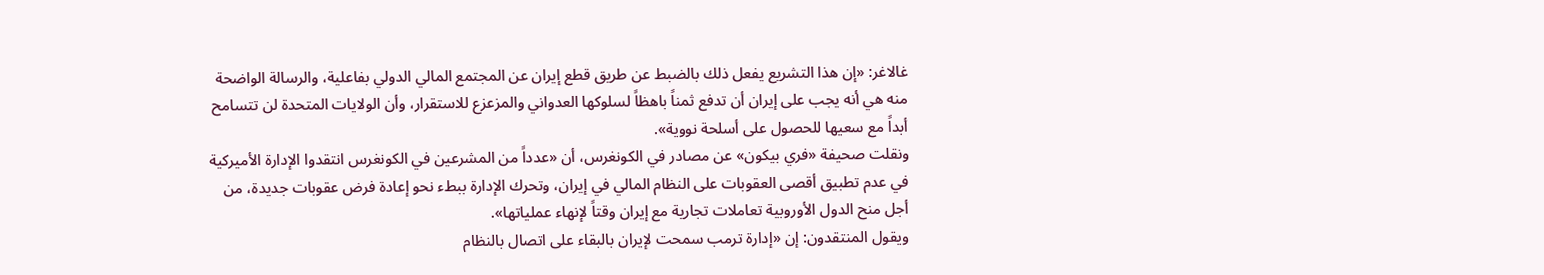غالاغر: «إن هذا التشريع يفعل ذلك بالضبط عن طريق قطع إيران عن المجتمع المالي الدولي بفاعلية، والرسالة الواضحة منه هي أنه يجب على إيران أن تدفع ثمناً باهظاً لسلوكها العدواني والمزعزع للاستقرار، وأن الولايات المتحدة لن تتسامح أبداً مع سعيها للحصول على أسلحة نووية».
ونقلت صحيفة «فري بيكون» عن مصادر في الكونغرس، أن «عدداً من المشرعين في الكونغرس انتقدوا الإدارة الأميركية في عدم تطبيق أقصى العقوبات على النظام المالي في إيران، وتحرك الإدارة ببطء نحو إعادة فرض عقوبات جديدة، من أجل منح الدول الأوروبية تعاملات تجارية مع إيران وقتاً لإنهاء عملياتها».
ويقول المنتقدون: إن «إدارة ترمب سمحت لإيران بالبقاء على اتصال بالنظام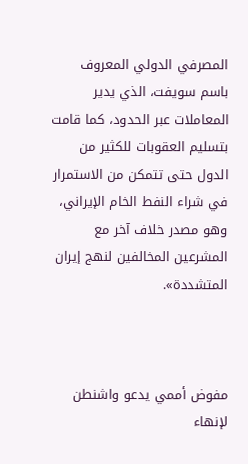المصرفي الدولي المعروف باسم سويفت، الذي يدير المعاملات عبر الحدود، كما قامت بتسليم العقوبات للكثير من الدول حتى تتمكن من الاستمرار في شراء النفط الخام الإيراني، وهو مصدر خلاف آخر مع المشرعين المخالفين لنهج إيران المتشددة».



مفوض أممي يدعو واشنطن لإنهاء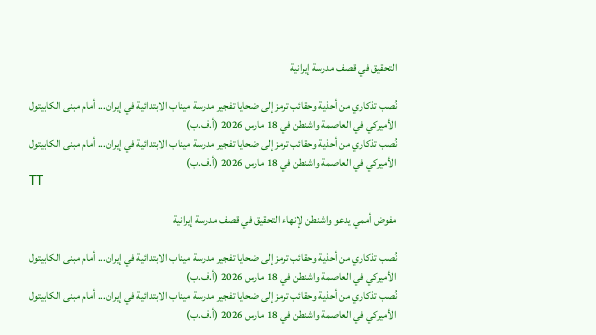التحقيق في قصف مدرسة إيرانية

نُصب تذكاري من أحذية وحقائب ترمز إلى ضحايا تفجير مدرسة ميناب الابتدائية في إيران... أمام مبنى الكابيتول الأميركي في العاصمة واشنطن في 18 مارس 2026 (أ.ف.ب)
نُصب تذكاري من أحذية وحقائب ترمز إلى ضحايا تفجير مدرسة ميناب الابتدائية في إيران... أمام مبنى الكابيتول الأميركي في العاصمة واشنطن في 18 مارس 2026 (أ.ف.ب)
TT

مفوض أممي يدعو واشنطن لإنهاء التحقيق في قصف مدرسة إيرانية

نُصب تذكاري من أحذية وحقائب ترمز إلى ضحايا تفجير مدرسة ميناب الابتدائية في إيران... أمام مبنى الكابيتول الأميركي في العاصمة واشنطن في 18 مارس 2026 (أ.ف.ب)
نُصب تذكاري من أحذية وحقائب ترمز إلى ضحايا تفجير مدرسة ميناب الابتدائية في إيران... أمام مبنى الكابيتول الأميركي في العاصمة واشنطن في 18 مارس 2026 (أ.ف.ب)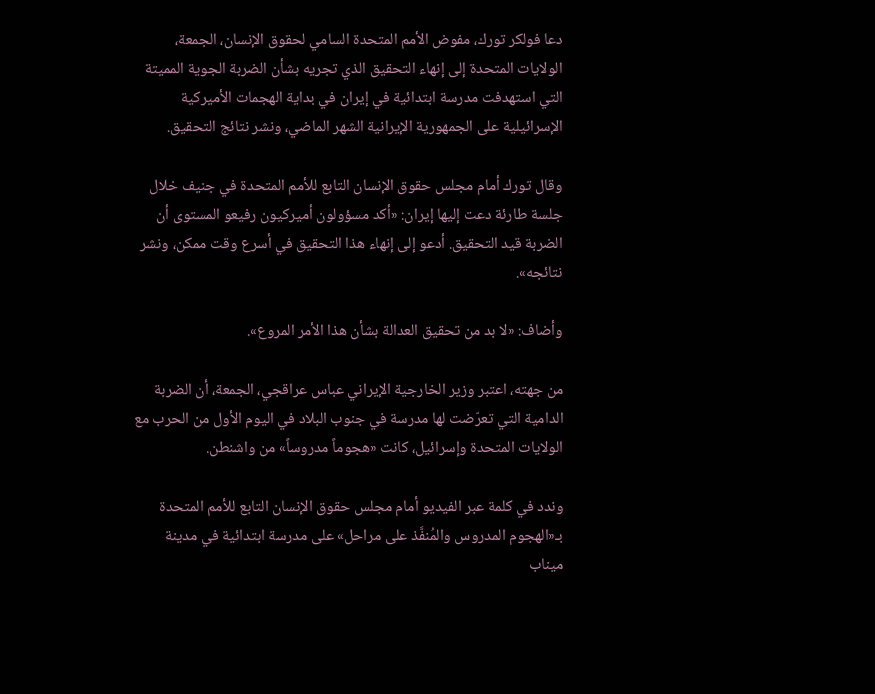دعا فولكر تورك، مفوض الأمم المتحدة السامي لحقوق الإنسان، الجمعة، الولايات المتحدة إلى إنهاء التحقيق الذي تجريه بشأن الضربة الجوية المميتة التي استهدفت مدرسة ابتدائية في إيران في بداية الهجمات الأميركية الإسرائيلية على الجمهورية الإيرانية الشهر الماضي، ونشر نتائج التحقيق.

وقال تورك أمام مجلس حقوق الإنسان التابع للأمم المتحدة في جنيف خلال جلسة طارئة دعت إليها إيران: «أكد مسؤولون أميركيون رفيعو المستوى أن الضربة قيد التحقيق. أدعو إلى إنهاء هذا التحقيق في أسرع وقت ممكن، ونشر نتائجه».

وأضاف: «لا بد من تحقيق العدالة بشأن هذا الأمر المروع».

من جهته، اعتبر وزير الخارجية الإيراني عباس عراقجي، الجمعة، أن الضربة الدامية التي تعرّضت لها مدرسة في جنوب البلاد في اليوم الأول من الحرب مع الولايات المتحدة وإسرائيل، كانت «هجوماً مدروساً» من واشنطن.

وندد في كلمة عبر الفيديو أمام مجلس حقوق الإنسان التابع للأمم المتحدة بـ«الهجوم المدروس والمُنفَّذ على مراحل» على مدرسة ابتدائية في مدينة ميناب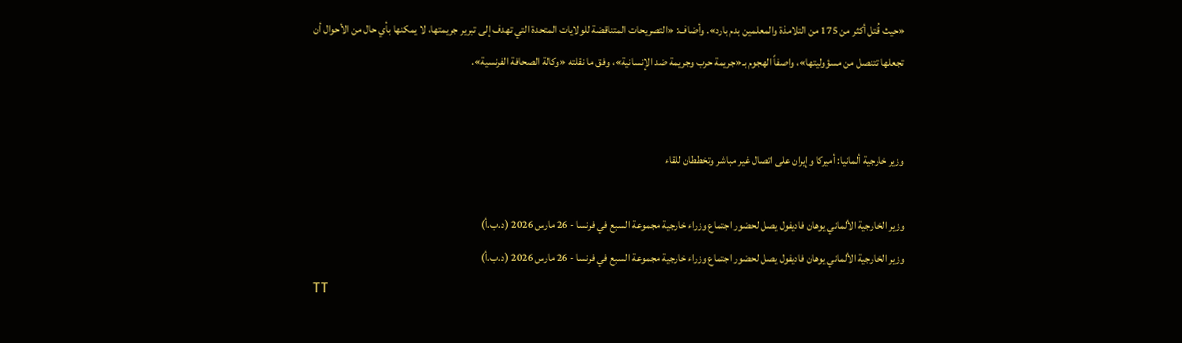«حيث قُتل أكثر من 175 من التلامذة والمعلمين بدم بارد». وأضاف: «التصريحات المتناقضة للولايات المتحدة التي تهدف إلى تبرير جريمتها، لا يمكنها بأي حال من الأحوال أن تجعلها تتنصل من مسؤوليتها»، واصفاً الهجوم بـ«جريمة حرب وجريمة ضد الإنسانية»، وفق ما نقلته «وكالة الصحافة الفرنسية».


وزير خارجية ألمانيا: أميركا وإيران على اتصال غير مباشر وتخططان للقاء

وزير الخارجية الألماني يوهان فاديفول يصل لحضور اجتماع وزراء خارجية مجموعة السبع في فرنسا - 26 مارس 2026 (د.ب.أ)
وزير الخارجية الألماني يوهان فاديفول يصل لحضور اجتماع وزراء خارجية مجموعة السبع في فرنسا - 26 مارس 2026 (د.ب.أ)
TT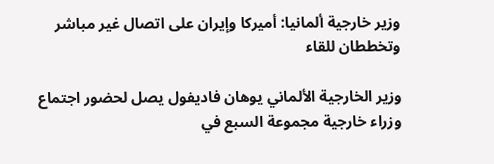وزير خارجية ألمانيا: أميركا وإيران على اتصال غير مباشر وتخططان للقاء

وزير الخارجية الألماني يوهان فاديفول يصل لحضور اجتماع وزراء خارجية مجموعة السبع في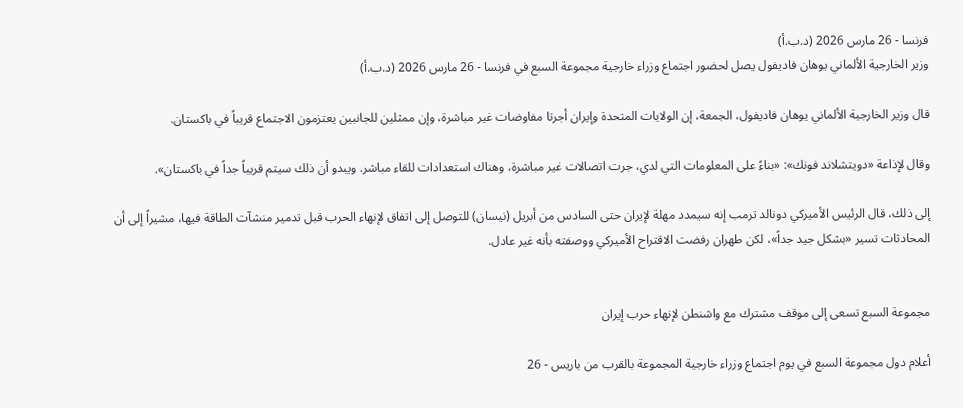فرنسا - 26 مارس 2026 (د.ب.أ)
وزير الخارجية الألماني يوهان فاديفول يصل لحضور اجتماع وزراء خارجية مجموعة السبع في فرنسا - 26 مارس 2026 (د.ب.أ)

قال وزير الخارجية الألماني يوهان فاديفول، الجمعة، إن الولايات المتحدة وإيران أجرتا مفاوضات غير مباشرة، وإن ممثلين للجانبين يعتزمون الاجتماع قريباً في باكستان.

وقال لإذاعة «دويتشلاند فونك»: «بناءً على المعلومات التي لدي، جرت اتصالات غير مباشرة، وهناك استعدادات للقاء مباشر. ويبدو أن ذلك سيتم قريباً جداً في باكستان».

إلى ذلك، قال الرئيس الأميركي دونالد ترمب إنه سيمدد مهلة لإيران حتى السادس من أبريل (نيسان) للتوصل إلى اتفاق لإنهاء الحرب قبل تدمير منشآت الطاقة فيها، مشيراً إلى أن المحادثات تسير «بشكل جيد جداً»، لكن طهران رفضت الاقتراح الأميركي ووصفته بأنه غير عادل.


مجموعة السبع تسعى إلى موقف مشترك مع واشنطن لإنهاء حرب إيران

أعلام دول مجموعة السبع في يوم اجتماع وزراء خارجية المجموعة بالقرب من باريس - 26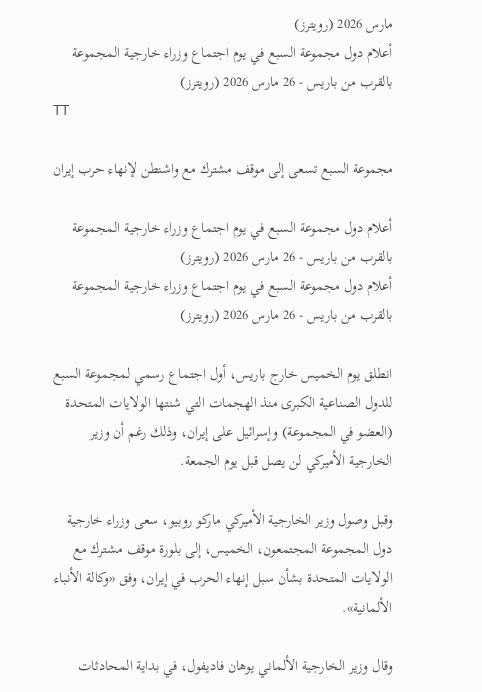مارس 2026 (رويترز)
أعلام دول مجموعة السبع في يوم اجتماع وزراء خارجية المجموعة بالقرب من باريس - 26 مارس 2026 (رويترز)
TT

مجموعة السبع تسعى إلى موقف مشترك مع واشنطن لإنهاء حرب إيران

أعلام دول مجموعة السبع في يوم اجتماع وزراء خارجية المجموعة بالقرب من باريس - 26 مارس 2026 (رويترز)
أعلام دول مجموعة السبع في يوم اجتماع وزراء خارجية المجموعة بالقرب من باريس - 26 مارس 2026 (رويترز)

انطلق يوم الخميس خارج باريس، أول اجتماع رسمي لمجموعة السبع للدول الصناعية الكبرى منذ الهجمات التي شنتها الولايات المتحدة (العضو في المجموعة) وإسرائيل على إيران، وذلك رغم أن وزير الخارجية الأميركي لن يصل قبل يوم الجمعة.

وقبل وصول وزير الخارجية الأميركي ماركو روبيو، سعى وزراء خارجية دول المجموعة المجتمعون، الخميس، إلى بلورة موقف مشترك مع الولايات المتحدة بشأن سبل إنهاء الحرب في إيران، وفق «وكالة الأنباء الألمانية».

وقال وزير الخارجية الألماني يوهان فاديفول، في بداية المحادثات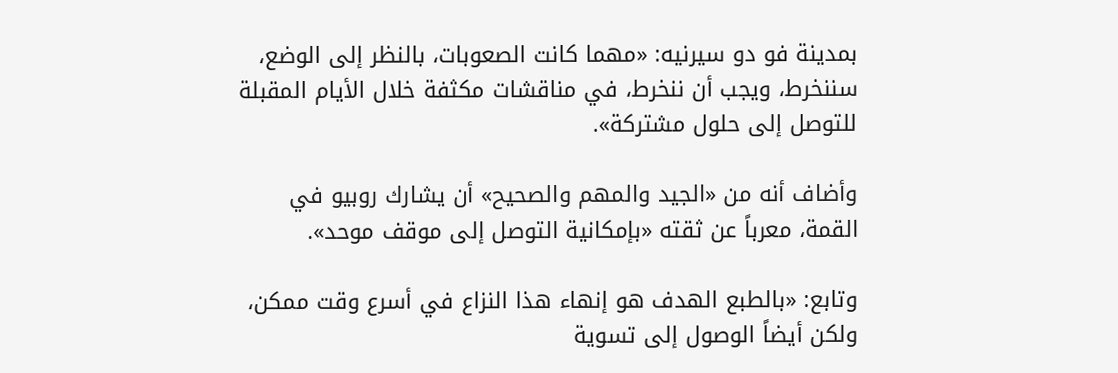بمدينة فو دو سيرنيه: «مهما كانت الصعوبات، بالنظر إلى الوضع، سننخرط، ويجب أن ننخرط، في مناقشات مكثفة خلال الأيام المقبلة للتوصل إلى حلول مشتركة».

وأضاف أنه من «الجيد والمهم والصحيح» أن يشارك روبيو في القمة، معرباً عن ثقته «بإمكانية التوصل إلى موقف موحد».

وتابع: «بالطبع الهدف هو إنهاء هذا النزاع في أسرع وقت ممكن، ولكن أيضاً الوصول إلى تسوية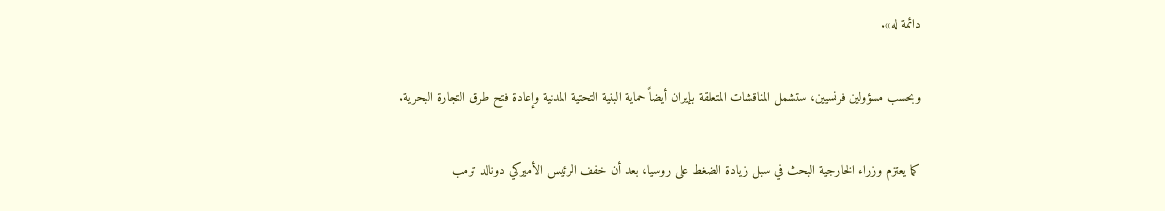دائمة له».

وبحسب مسؤولين فرنسيين، ستشمل المناقشات المتعلقة بإيران أيضاً حماية البنية التحتية المدنية وإعادة فتح طرق التجارة البحرية.

كما يعتزم وزراء الخارجية البحث في سبل زيادة الضغط على روسيا، بعد أن خفف الرئيس الأميركي دونالد ترمب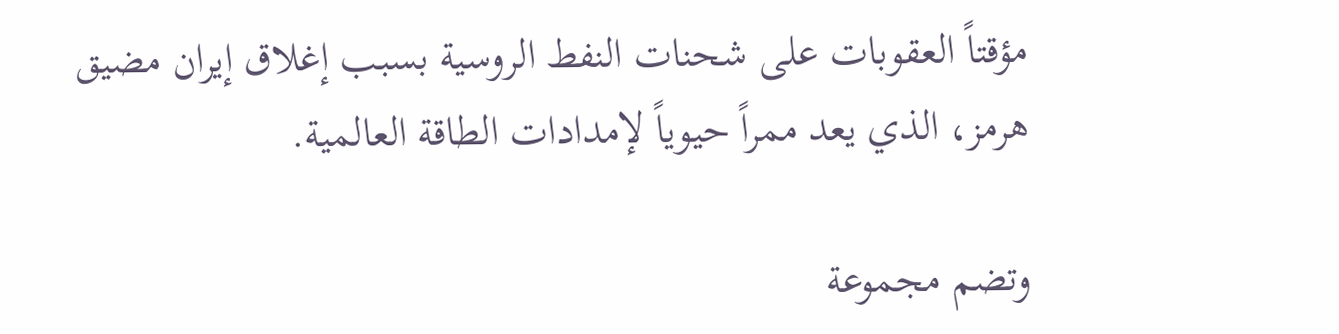مؤقتاً العقوبات على شحنات النفط الروسية بسبب إغلاق إيران مضيق هرمز، الذي يعد ممراً حيوياً لإمدادات الطاقة العالمية.

وتضم مجموعة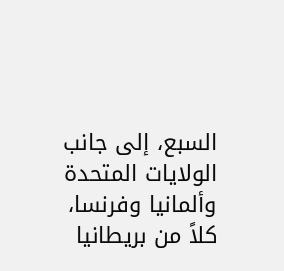السبع، إلى جانب الولايات المتحدة وألمانيا وفرنسا، كلاً من بريطانيا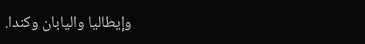وإيطاليا واليابان وكندا.